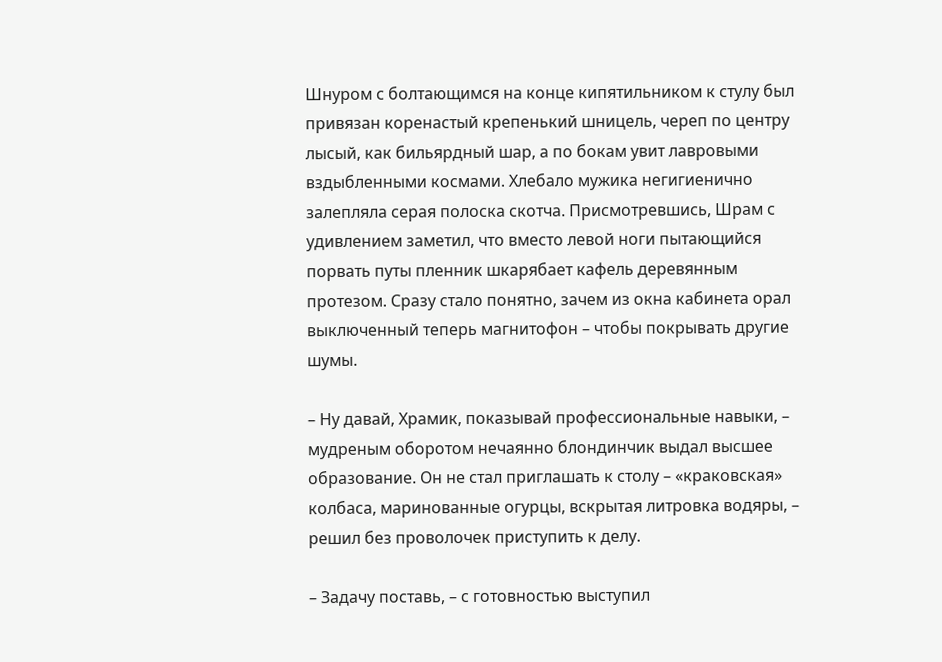Шнуром с болтающимся на конце кипятильником к стулу был привязан коренастый крепенький шницель, череп по центру лысый, как бильярдный шар, а по бокам увит лавровыми вздыбленными космами. Хлебало мужика негигиенично залепляла серая полоска скотча. Присмотревшись, Шрам с удивлением заметил, что вместо левой ноги пытающийся порвать путы пленник шкарябает кафель деревянным протезом. Сразу стало понятно, зачем из окна кабинета орал выключенный теперь магнитофон – чтобы покрывать другие шумы.

– Ну давай, Храмик, показывай профессиональные навыки, – мудреным оборотом нечаянно блондинчик выдал высшее образование. Он не стал приглашать к столу – «краковская» колбаса, маринованные огурцы, вскрытая литровка водяры, – решил без проволочек приступить к делу.

– Задачу поставь, – с готовностью выступил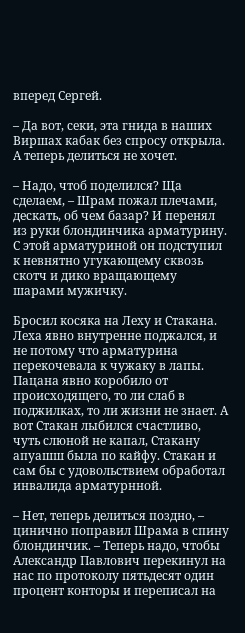вперед Сергей.

– Да вот, секи, эта гнида в наших Виршах кабак без спросу открыла. А теперь делиться не хочет.

– Надо, чтоб поделился? Ща сделаем, – Шрам пожал плечами, дескать, об чем базар? И перенял из руки блондинчика арматурину. С этой арматуриной он подступил к невнятно угукающему сквозь скотч и дико вращающему шарами мужичку.

Бросил косяка на Леху и Стакана. Леха явно внутренне поджался, и не потому что арматурина перекочевала к чужаку в лапы. Пацана явно коробило от происходящего, то ли слаб в поджилках, то ли жизни не знает. А вот Стакан лыбился счастливо, чуть слюной не капал, Стакану апуашш была по кайфу. Стакан и сам бы с удовольствием обработал инвалида арматурнной.

– Нет, теперь делиться поздно, – цинично поправил Шрама в спину блондинчик. – Теперь надо, чтобы Александр Павлович перекинул на нас по протоколу пятьдесят один процент конторы и переписал на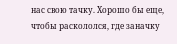нас свою тачку. Хорошо бы еще, чтобы раскололся, где заначку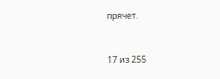прячет.



17 из 255